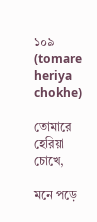১০৯ (tomare heriya chokhe)

তোমারে হেরিয়া চোখে,

মনে পড়ে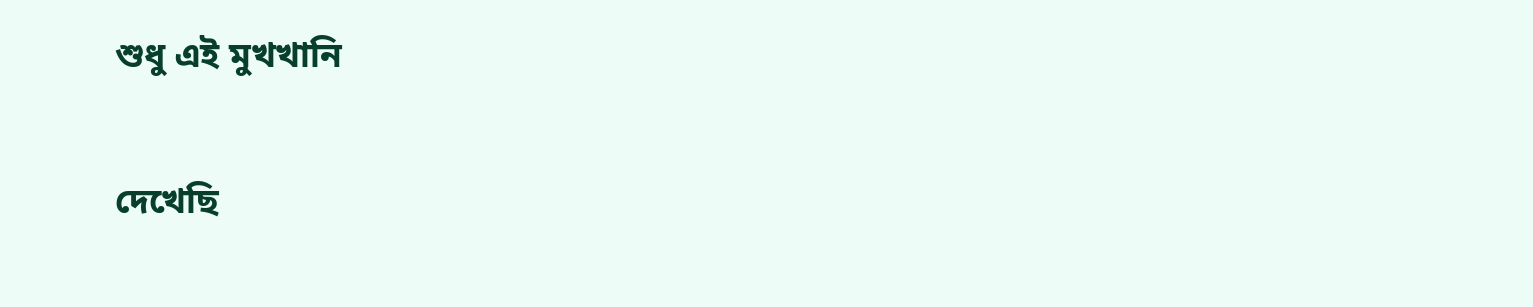শুধু এই মুখখানি

দেখেছি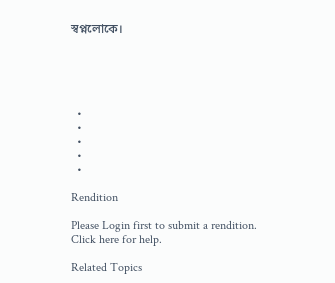স্বপ্নলোকে।





  •
  •
  •
  •
  •

Rendition

Please Login first to submit a rendition. Click here for help.

Related Topics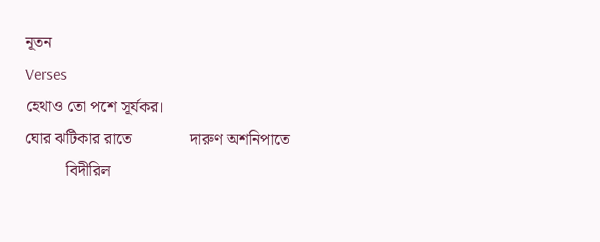নূতন
Verses
হেথাও তো পশে সূর্যকর।
ঘোর ঝটিকার রাতে              দারুণ অশনিপাতে
          বিদীরিল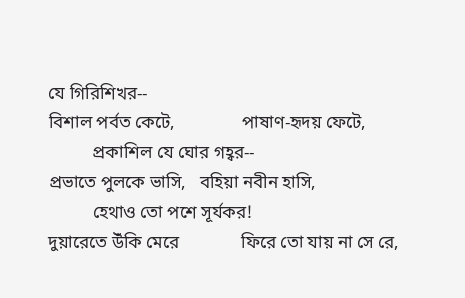যে গিরিশিখর--
বিশাল পর্বত কেটে,               পাষাণ-হৃদয় ফেটে,
          প্রকাশিল যে ঘোর গহ্বর--
প্রভাতে পুলকে ভাসি,   বহিয়া নবীন হাসি,
          হেথাও তো পশে সূর্যকর!
দুয়ারেতে উঁকি মেরে              ফিরে তো যায় না সে রে,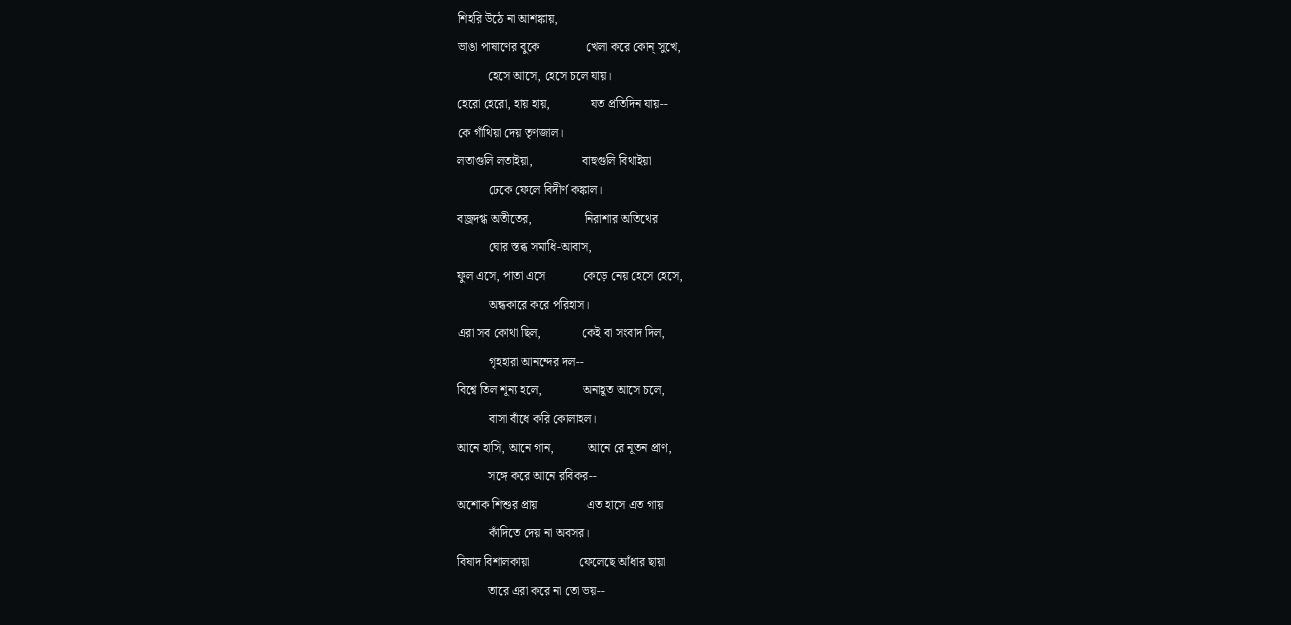শিহরি উঠে না আশঙ্কায়,
ভাঙা পাষাণের বুকে               খেলা করে কোন্‌ সুখে,
          হেসে আসে, হেসে চলে যায়।
হেরো হেরো, হায় হায়,             যত প্রতিদিন যায়--
কে গাঁথিয়া দেয় তৃণজাল।
লতাগুলি লতাইয়া,                বাহুগুলি বিথাইয়া
          ঢেকে ফেলে বিদীর্ণ কঙ্কাল।
বজ্রদগ্ধ অতীতের,                 নিরাশার অতিথের
          ঘোর স্তব্ধ সমাধি-আবাস,
ফুল এসে, পাতা এসে            কেড়ে নেয় হেসে হেসে,
          অন্ধকারে করে পরিহাস।
এরা সব কোথা ছিল,             কেই বা সংবাদ দিল,
          গৃহহারা আনন্দের দল--
বিশ্বে তিল শূন্য হলে,             অনাহূত আসে চলে,
          বাসা বাঁধে করি কোলাহল।
আনে হাসি, আনে গান,           আনে রে নূতন প্রাণ,
          সঙ্গে করে আনে রবিকর--
অশোক শিশুর প্রায়                এত হাসে এত গায়
          কাঁদিতে দেয় না অবসর।
বিষাদ বিশালকায়া                ফেলেছে আঁধার ছায়া
          তারে এরা করে না তো ভয়--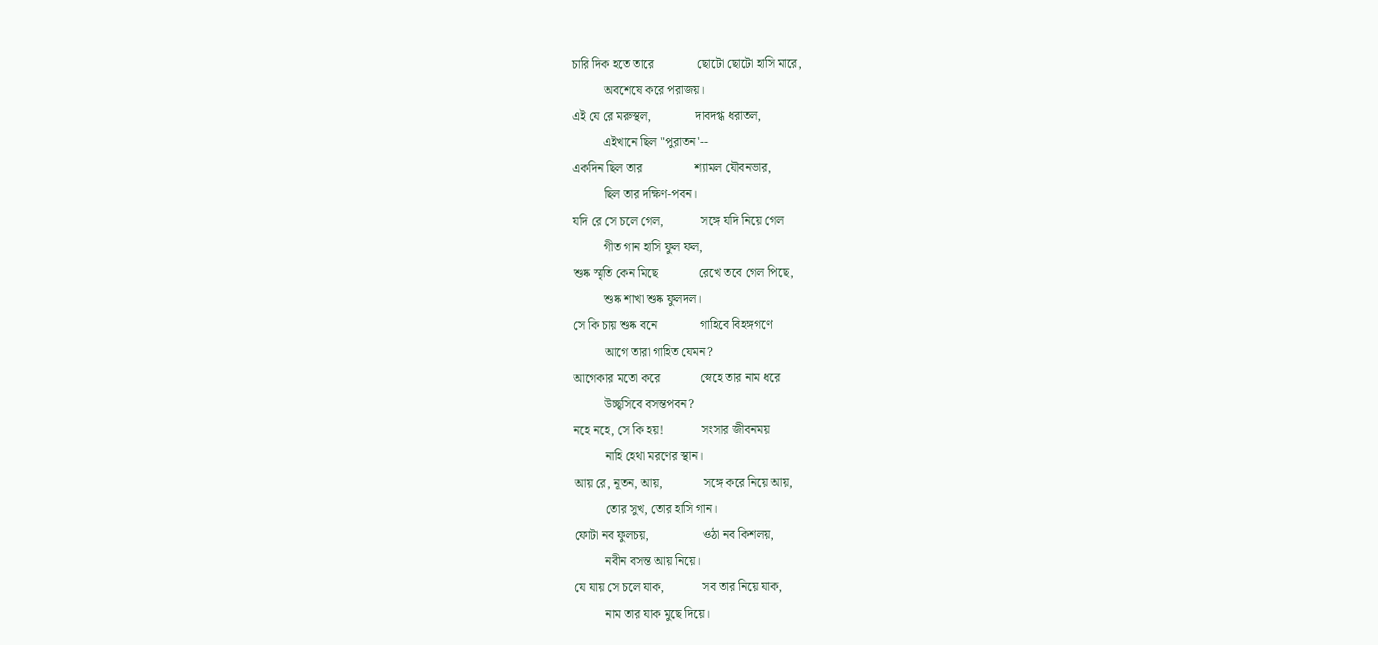চারি দিক হতে তারে              ছোটো ছোটো হাসি মারে,
          অবশেষে করে পরাজয়।
এই যে রে মরুস্থল,              দাবদগ্ধ ধরাতল,
          এইখানে ছিল "পুরাতন'--
একদিন ছিল তার                 শ্যামল যৌবনভার,
          ছিল তার দক্ষিণ-পবন।
যদি রে সে চলে গেল,            সঙ্গে যদি নিয়ে গেল
          গীত গান হাসি ফুল ফল,
শুষ্ক স্মৃতি কেন মিছে             রেখে তবে গেল পিছে,
          শুষ্ক শাখা শুষ্ক ফুলদল।
সে কি চায় শুষ্ক বনে              গাহিবে বিহঙ্গগণে
          আগে তারা গাহিত যেমন?
আগেকার মতো করে             স্নেহে তার নাম ধরে
          উচ্ছ্বসিবে বসন্তপবন?
নহে নহে, সে কি হয়!            সংসার জীবনময়
          নাহি হেথা মরণের স্থান।
আয় রে, নূতন, আয়,             সঙ্গে করে নিয়ে আয়,
          তোর সুখ, তোর হাসি গান।
ফোটা নব ফুলচয়,                 ওঠা নব কিশলয়,
          নবীন বসন্ত আয় নিয়ে।
যে যায় সে চলে যাক,            সব তার নিয়ে যাক,
          নাম তার যাক মুছে দিয়ে।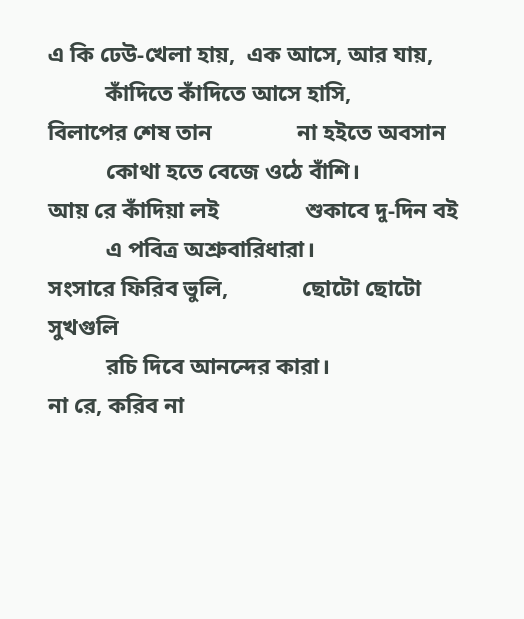এ কি ঢেউ-খেলা হায়,  এক আসে, আর যায়,
          কাঁদিতে কাঁদিতে আসে হাসি,
বিলাপের শেষ তান               না হইতে অবসান
          কোথা হতে বেজে ওঠে বাঁশি।
আয় রে কাঁদিয়া লই               শুকাবে দু-দিন বই
          এ পবিত্র অশ্রুবারিধারা।
সংসারে ফিরিব ভুলি,             ছোটো ছোটো সুখগুলি
          রচি দিবে আনন্দের কারা।
না রে, করিব না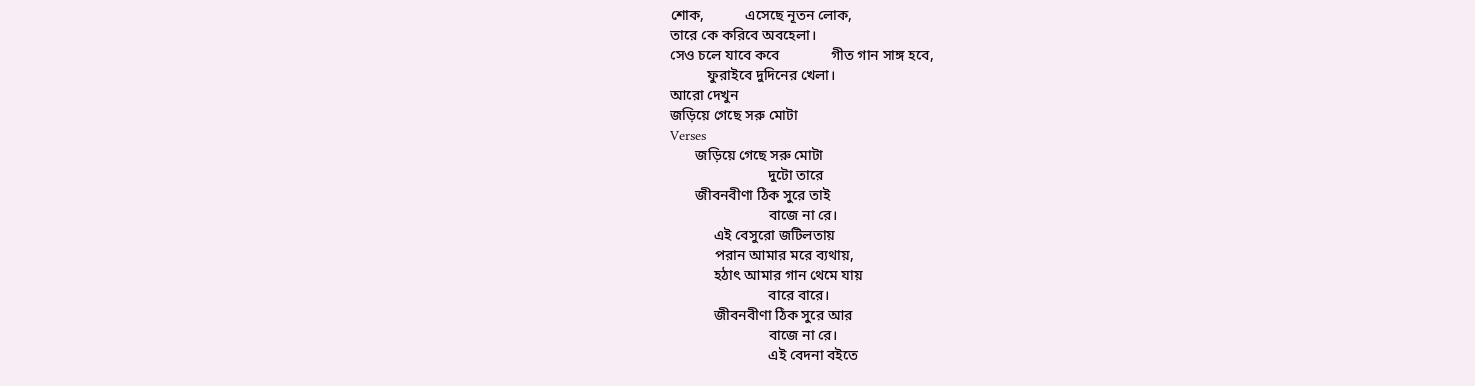শোক,           এসেছে নূতন লোক,
তারে কে করিবে অবহেলা।
সেও চলে যাবে কবে              গীত গান সাঙ্গ হবে,
          ফুরাইবে দুদিনের খেলা।
আরো দেখুন
জড়িয়ে গেছে সরু মোটা
Verses
       জড়িয়ে গেছে সরু মোটা
                           দুটো তারে
       জীবনবীণা ঠিক সুরে তাই
                           বাজে না রে।
            এই বেসুরো জটিলতায়
            পরান আমার মরে ব্যথায়,
            হঠাৎ আমার গান থেমে যায়
                           বারে বারে।
            জীবনবীণা ঠিক সুরে আর
                           বাজে না রে।
                           এই বেদনা বইতে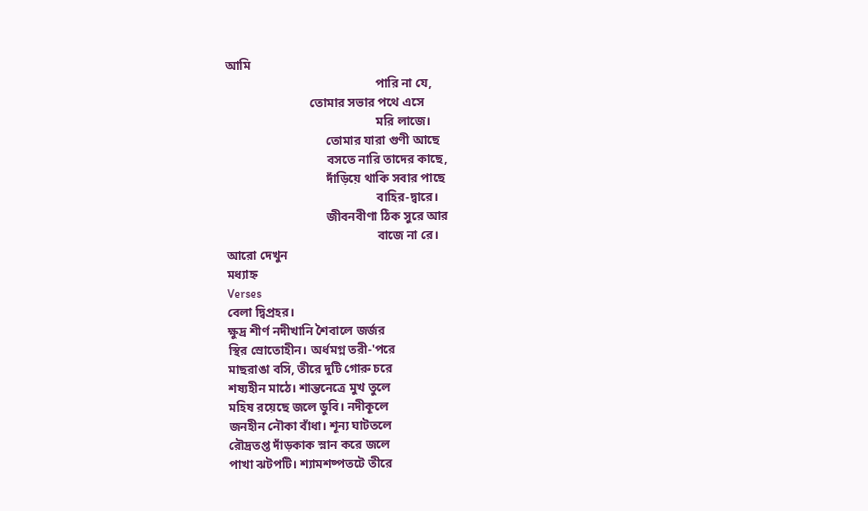আমি
                                                পারি না যে,
                           তোমার সভার পথে এসে
                                                মরি লাজে।
                                তোমার যারা গুণী আছে
                                বসতে নারি তাদের কাছে,
                                দাঁড়িয়ে থাকি সবার পাছে
                                                বাহির-দ্বারে।
                                জীবনবীণা ঠিক সুরে আর
                                                বাজে না রে।
আরো দেখুন
মধ্যাহ্ন
Verses
বেলা দ্বিপ্রহর।
ক্ষুদ্র শীর্ণ নদীখানি শৈবালে জর্জর
স্থির স্রোতোহীন। অর্ধমগ্ন তরী-'পরে
মাছরাঙা বসি, তীরে দুটি গোরু চরে
শষ্যহীন মাঠে। শান্তনেত্রে মুখ তুলে
মহিষ রয়েছে জলে ডুবি। নদীকূলে
জনহীন নৌকা বাঁধা। শূন্য ঘাটতলে
রৌদ্রতপ্ত দাঁড়কাক স্নান করে জলে
পাখা ঝটপটি। শ্যামশষ্পতটে তীরে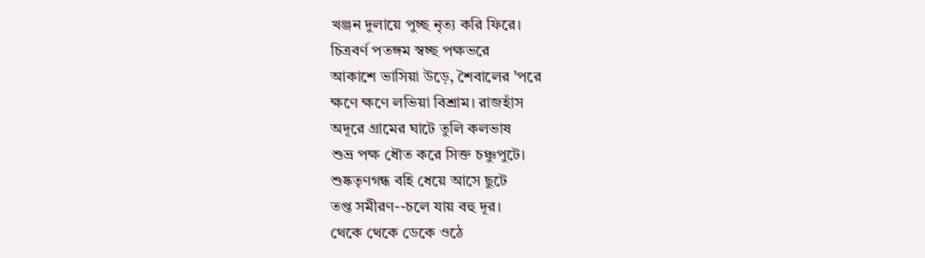খঞ্জন দুলায়ে পুচ্ছ নৃত্য করি ফিরে।
চিত্রবর্ণ পতঙ্গম স্বচ্ছ পক্ষভরে
আকাশে ভাসিয়া উড়ে, শৈবালের 'পরে
ক্ষণে ক্ষণে লভিয়া বিশ্রাম। রাজহাঁস
অদূরে গ্রামের ঘাটে তুলি কলভাষ
শুভ্র পক্ষ ধৌত করে সিক্ত চঞ্চুপুটে।
শুষ্কতৃণগন্ধ বহি ধেয়ে আসে ছুটে
তপ্ত সমীরণ--চলে যায় বহু দূর।
থেকে থেকে ডেকে ওঠে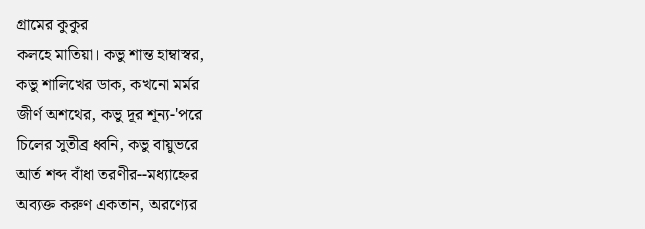গ্রামের কুকুর
কলহে মাতিয়া। কভু শান্ত হাম্বাস্বর,
কভু শালিখের ডাক, কখনো মর্মর
জীর্ণ অশথের, কভু দূর শূন্য-'পরে
চিলের সুতীব্র ধ্বনি, কভু বায়ুভরে
আর্ত শব্দ বাঁধা তরণীর--মধ্যাহ্নের
অব্যক্ত করুণ একতান, অরণ্যের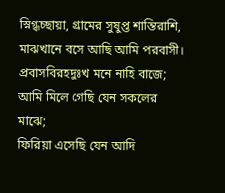স্নিগ্ধচ্ছায়া, গ্রামের সুষুপ্ত শান্তিরাশি,
মাঝখানে বসে আছি আমি পরবাসী।
প্রবাসবিরহদুঃখ মনে নাহি বাজে;
আমি মিলে গেছি যেন সকলের মাঝে;
ফিরিয়া এসেছি যেন আদি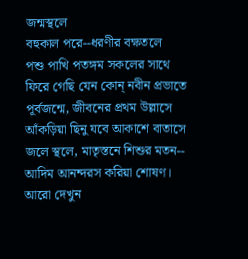জন্মস্থলে
বহুকাল পরে--ধরণীর বক্ষতলে
পশু পাখি পতঙ্গম সকলের সাথে
ফিরে গেছি যেন কোন্‌ নবীন প্রভাতে
পূর্বজন্মে, জীবনের প্রথম উল্লাসে
আঁকড়িয়া ছিনু যবে আকাশে বাতাসে
জলে স্থলে, মাতৃস্তনে শিশুর মতন--
আদিম আনন্দরস করিয়া শোষণ।
আরো দেখুন